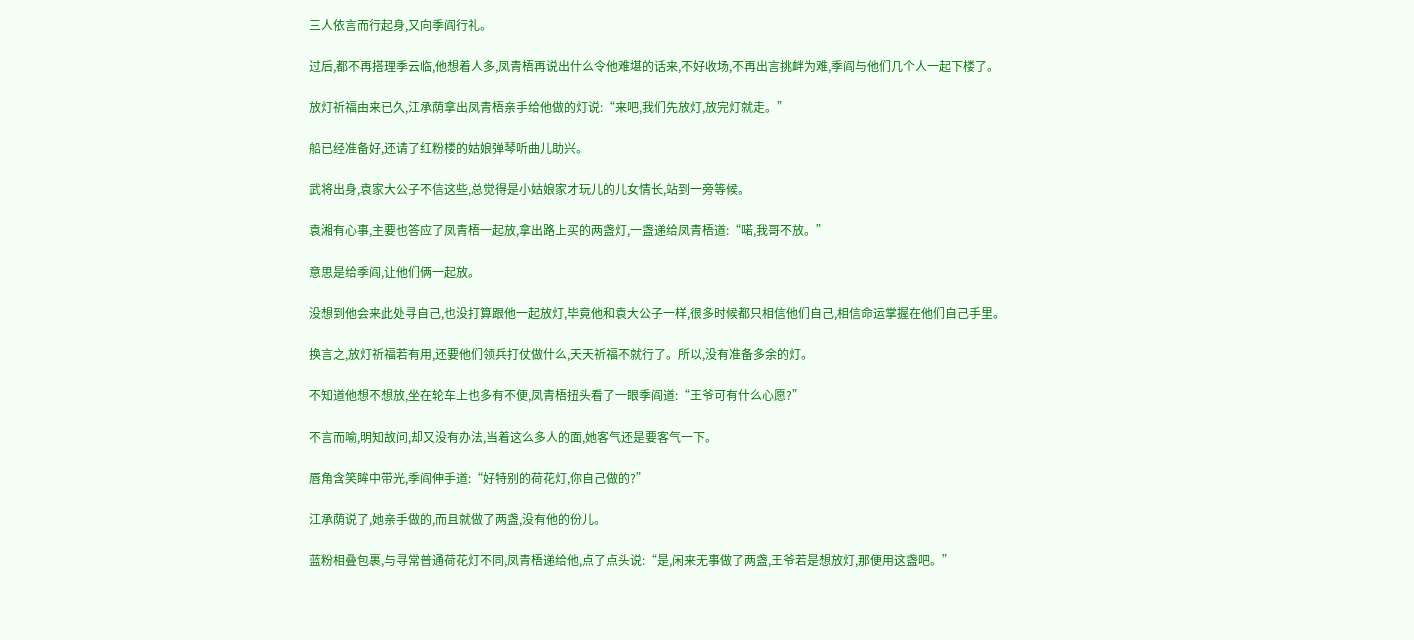三人依言而行起身,又向季阎行礼。

过后,都不再搭理季云临,他想着人多,凤青梧再说出什么令他难堪的话来,不好收场,不再出言挑衅为难,季阎与他们几个人一起下楼了。

放灯祈福由来已久,江承荫拿出凤青梧亲手给他做的灯说:“来吧,我们先放灯,放完灯就走。”

船已经准备好,还请了红粉楼的姑娘弹琴听曲儿助兴。

武将出身,袁家大公子不信这些,总觉得是小姑娘家才玩儿的儿女情长,站到一旁等候。

袁湘有心事,主要也答应了凤青梧一起放,拿出路上买的两盏灯,一盏递给凤青梧道:“喏,我哥不放。”

意思是给季阎,让他们俩一起放。

没想到他会来此处寻自己,也没打算跟他一起放灯,毕竟他和袁大公子一样,很多时候都只相信他们自己,相信命运掌握在他们自己手里。

换言之,放灯祈福若有用,还要他们领兵打仗做什么,天天祈福不就行了。所以,没有准备多余的灯。

不知道他想不想放,坐在轮车上也多有不便,凤青梧扭头看了一眼季阎道:“王爷可有什么心愿?”

不言而喻,明知故问,却又没有办法,当着这么多人的面,她客气还是要客气一下。

唇角含笑眸中带光,季阎伸手道:“好特别的荷花灯,你自己做的?”

江承荫说了,她亲手做的,而且就做了两盏,没有他的份儿。

蓝粉相叠包裹,与寻常普通荷花灯不同,凤青梧递给他,点了点头说:“是,闲来无事做了两盏,王爷若是想放灯,那便用这盏吧。”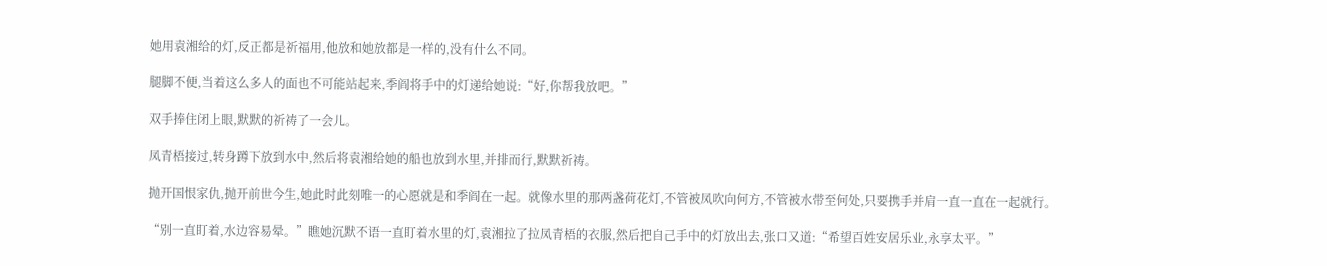她用袁湘给的灯,反正都是祈福用,他放和她放都是一样的,没有什么不同。

腿脚不便,当着这么多人的面也不可能站起来,季阎将手中的灯递给她说:“好,你帮我放吧。”

双手捧住闭上眼,默默的祈祷了一会儿。

凤青梧接过,转身蹲下放到水中,然后将袁湘给她的船也放到水里,并排而行,默默祈祷。

抛开国恨家仇,抛开前世今生,她此时此刻唯一的心愿就是和季阎在一起。就像水里的那两盏荷花灯,不管被凤吹向何方,不管被水带至何处,只要携手并肩一直一直在一起就行。

“别一直盯着,水边容易晕。”瞧她沉默不语一直盯着水里的灯,袁湘拉了拉凤青梧的衣服,然后把自己手中的灯放出去,张口又道:“希望百姓安居乐业,永享太平。”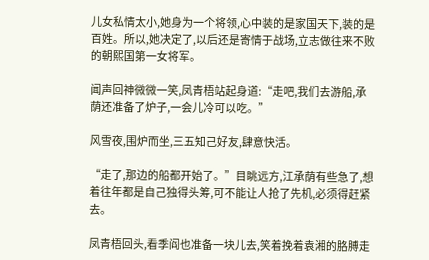儿女私情太小,她身为一个将领,心中装的是家国天下,装的是百姓。所以,她决定了,以后还是寄情于战场,立志做往来不败的朝熙国第一女将军。

闻声回神微微一笑,凤青梧站起身道:“走吧,我们去游船,承荫还准备了炉子,一会儿冷可以吃。”

风雪夜,围炉而坐,三五知己好友,肆意快活。

“走了,那边的船都开始了。”目眺远方,江承荫有些急了,想着往年都是自己独得头筹,可不能让人抢了先机,必须得赶紧去。

凤青梧回头,看季阎也准备一块儿去,笑着挽着袁湘的胳膊走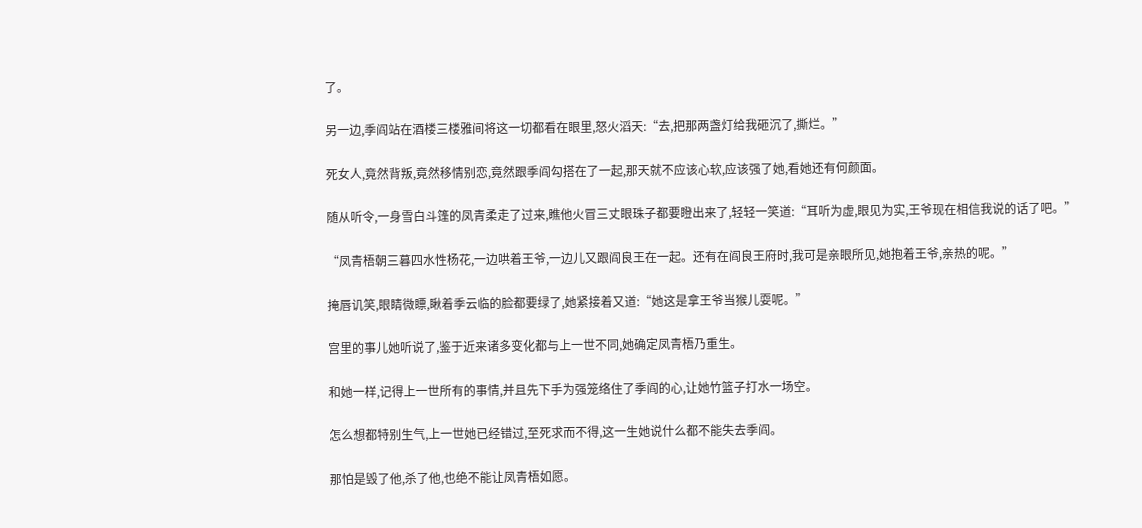了。

另一边,季阎站在酒楼三楼雅间将这一切都看在眼里,怒火滔天:“去,把那两盏灯给我砸沉了,撕烂。”

死女人,竟然背叛,竟然移情别恋,竟然跟季阎勾搭在了一起,那天就不应该心软,应该强了她,看她还有何颜面。

随从听令,一身雪白斗篷的凤青柔走了过来,瞧他火冒三丈眼珠子都要瞪出来了,轻轻一笑道:“耳听为虚,眼见为实,王爷现在相信我说的话了吧。”

“凤青梧朝三暮四水性杨花,一边哄着王爷,一边儿又跟阎良王在一起。还有在阎良王府时,我可是亲眼所见,她抱着王爷,亲热的呢。”

掩唇讥笑,眼睛微瞟,瞅着季云临的脸都要绿了,她紧接着又道:“她这是拿王爷当猴儿耍呢。”

宫里的事儿她听说了,鉴于近来诸多变化都与上一世不同,她确定凤青梧乃重生。

和她一样,记得上一世所有的事情,并且先下手为强笼络住了季阎的心,让她竹篮子打水一场空。

怎么想都特别生气,上一世她已经错过,至死求而不得,这一生她说什么都不能失去季阎。

那怕是毁了他,杀了他,也绝不能让凤青梧如愿。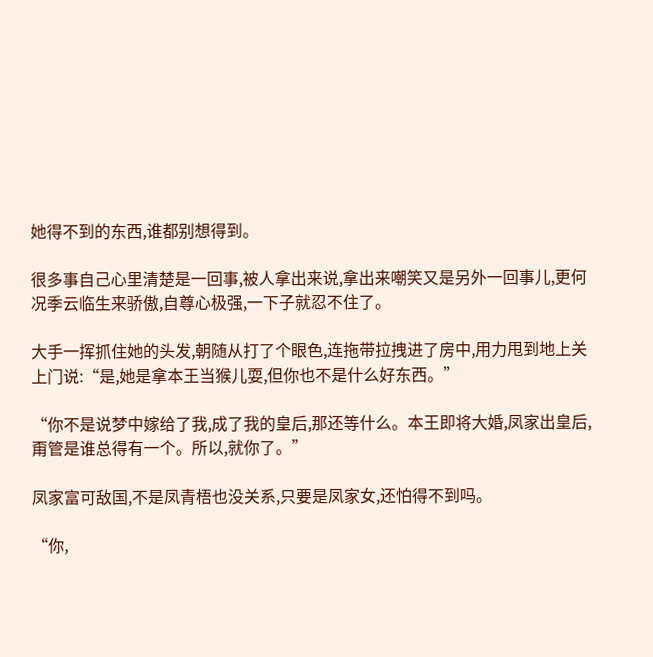她得不到的东西,谁都别想得到。

很多事自己心里清楚是一回事,被人拿出来说,拿出来嘲笑又是另外一回事儿,更何况季云临生来骄傲,自尊心极强,一下子就忍不住了。

大手一挥抓住她的头发,朝随从打了个眼色,连拖带拉拽进了房中,用力甩到地上关上门说:“是,她是拿本王当猴儿耍,但你也不是什么好东西。”

“你不是说梦中嫁给了我,成了我的皇后,那还等什么。本王即将大婚,凤家出皇后,甭管是谁总得有一个。所以,就你了。”

凤家富可敌国,不是凤青梧也没关系,只要是凤家女,还怕得不到吗。

“你,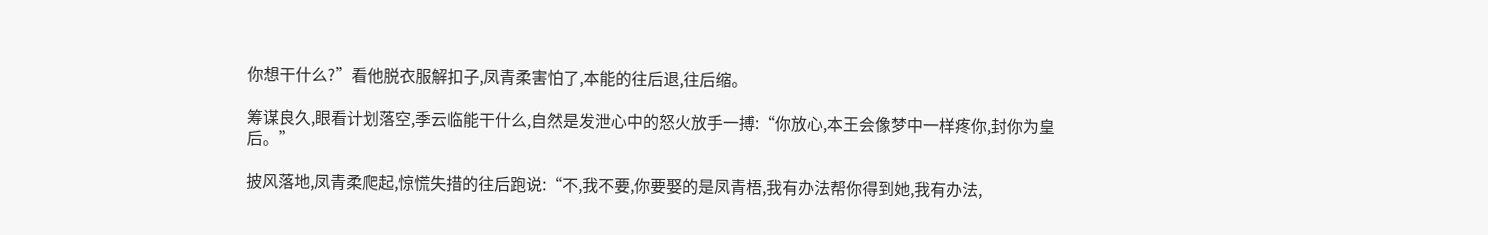你想干什么?”看他脱衣服解扣子,凤青柔害怕了,本能的往后退,往后缩。

筹谋良久,眼看计划落空,季云临能干什么,自然是发泄心中的怒火放手一搏:“你放心,本王会像梦中一样疼你,封你为皇后。”

披风落地,凤青柔爬起,惊慌失措的往后跑说:“不,我不要,你要娶的是凤青梧,我有办法帮你得到她,我有办法,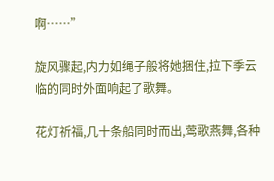啊……”

旋风骤起,内力如绳子般将她捆住,拉下季云临的同时外面响起了歌舞。

花灯祈福,几十条船同时而出,莺歌燕舞,各种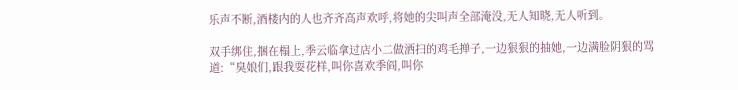乐声不断,酒楼内的人也齐齐高声欢呼,将她的尖叫声全部淹没,无人知晓,无人听到。

双手绑住,捆在榻上,季云临拿过店小二做洒扫的鸡毛掸子,一边狠狠的抽她,一边满脸阴狠的骂道:“臭娘们,跟我耍花样,叫你喜欢季阎,叫你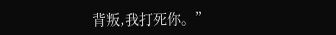背叛,我打死你。”